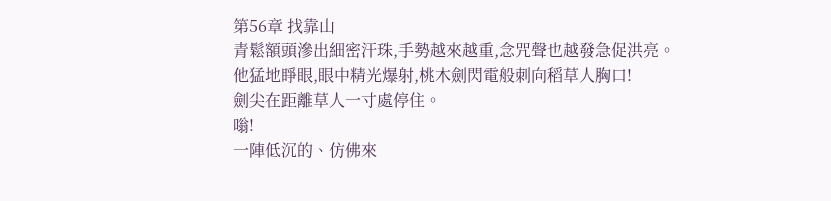第56章 找靠山
青鬆額頭滲出細密汗珠,手勢越來越重,念咒聲也越發急促洪亮。
他猛地睜眼,眼中精光爆射,桃木劍閃電般刺向稻草人胸口!
劍尖在距離草人一寸處停住。
嗡!
一陣低沉的、仿佛來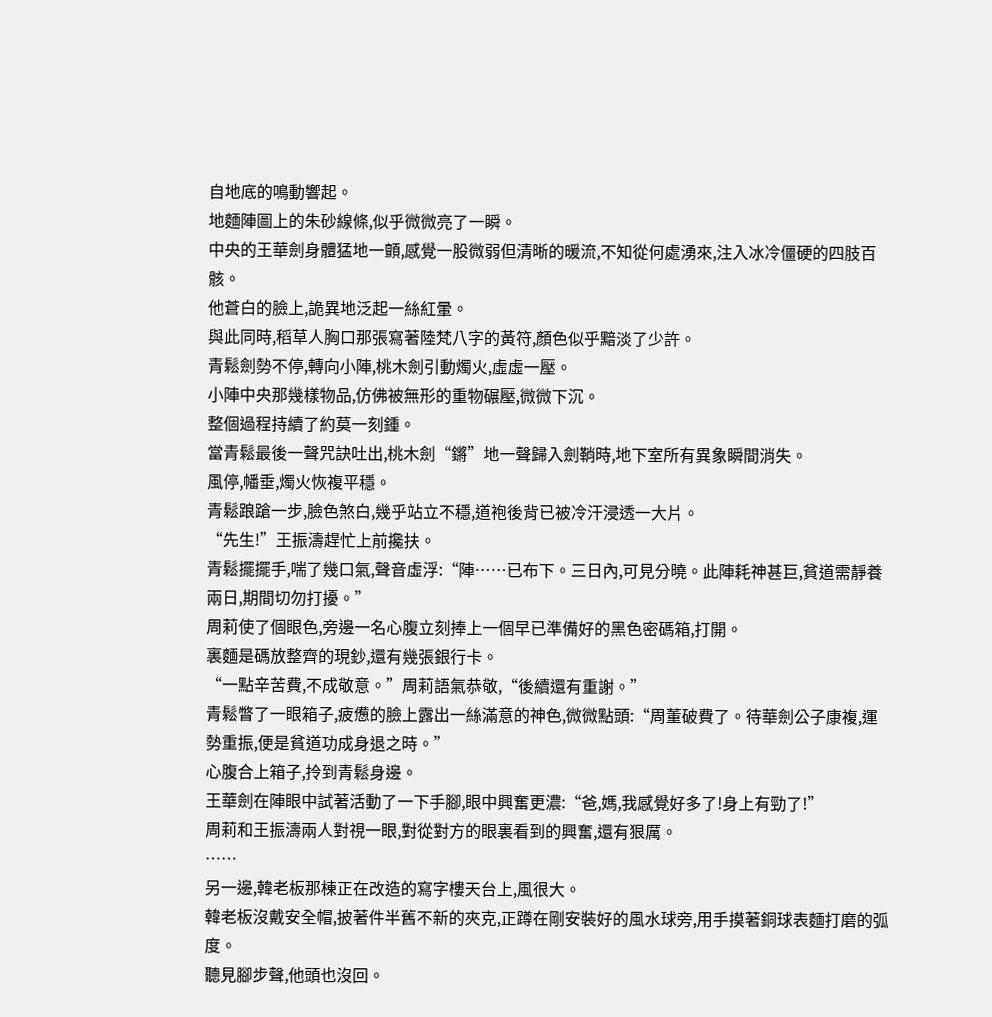自地底的鳴動響起。
地麵陣圖上的朱砂線條,似乎微微亮了一瞬。
中央的王華劍身體猛地一顫,感覺一股微弱但清晰的暖流,不知從何處湧來,注入冰冷僵硬的四肢百骸。
他蒼白的臉上,詭異地泛起一絲紅暈。
與此同時,稻草人胸口那張寫著陸梵八字的黃符,顏色似乎黯淡了少許。
青鬆劍勢不停,轉向小陣,桃木劍引動燭火,虛虛一壓。
小陣中央那幾樣物品,仿佛被無形的重物碾壓,微微下沉。
整個過程持續了約莫一刻鍾。
當青鬆最後一聲咒訣吐出,桃木劍“鏘”地一聲歸入劍鞘時,地下室所有異象瞬間消失。
風停,幡垂,燭火恢複平穩。
青鬆踉蹌一步,臉色煞白,幾乎站立不穩,道袍後背已被冷汗浸透一大片。
“先生!”王振濤趕忙上前攙扶。
青鬆擺擺手,喘了幾口氣,聲音虛浮:“陣……已布下。三日內,可見分曉。此陣耗神甚巨,貧道需靜養兩日,期間切勿打擾。”
周莉使了個眼色,旁邊一名心腹立刻捧上一個早已準備好的黑色密碼箱,打開。
裏麵是碼放整齊的現鈔,還有幾張銀行卡。
“一點辛苦費,不成敬意。”周莉語氣恭敬,“後續還有重謝。”
青鬆瞥了一眼箱子,疲憊的臉上露出一絲滿意的神色,微微點頭:“周董破費了。待華劍公子康複,運勢重振,便是貧道功成身退之時。”
心腹合上箱子,拎到青鬆身邊。
王華劍在陣眼中試著活動了一下手腳,眼中興奮更濃:“爸,媽,我感覺好多了!身上有勁了!”
周莉和王振濤兩人對視一眼,對從對方的眼裏看到的興奮,還有狠厲。
……
另一邊,韓老板那棟正在改造的寫字樓天台上,風很大。
韓老板沒戴安全帽,披著件半舊不新的夾克,正蹲在剛安裝好的風水球旁,用手摸著銅球表麵打磨的弧度。
聽見腳步聲,他頭也沒回。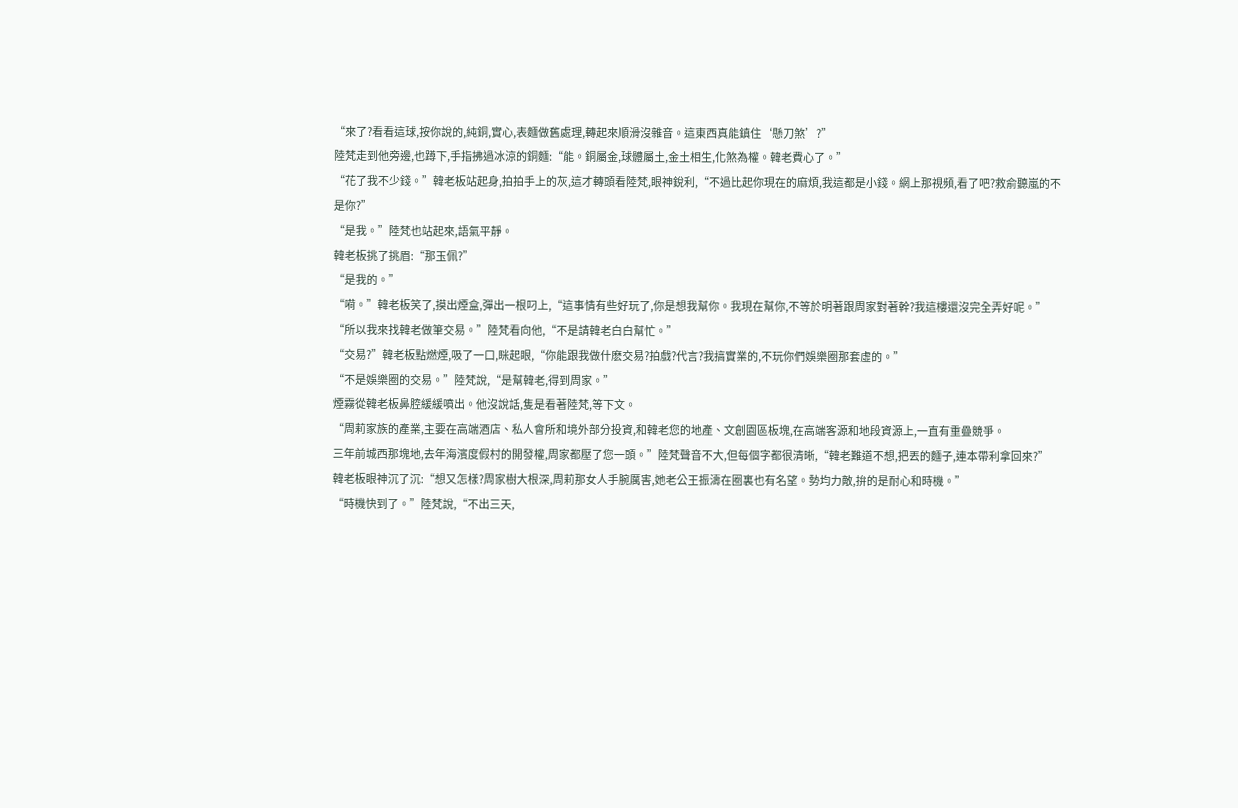“來了?看看這球,按你說的,純銅,實心,表麵做舊處理,轉起來順滑沒雜音。這東西真能鎮住‘懸刀煞’?”
陸梵走到他旁邊,也蹲下,手指拂過冰涼的銅麵:“能。銅屬金,球體屬土,金土相生,化煞為權。韓老費心了。”
“花了我不少錢。”韓老板站起身,拍拍手上的灰,這才轉頭看陸梵,眼神銳利,“不過比起你現在的麻煩,我這都是小錢。網上那視頻,看了吧?救俞聽嵐的不是你?”
“是我。”陸梵也站起來,語氣平靜。
韓老板挑了挑眉:“那玉佩?”
“是我的。”
“嗬。”韓老板笑了,摸出煙盒,彈出一根叼上,“這事情有些好玩了,你是想我幫你。我現在幫你,不等於明著跟周家對著幹?我這樓還沒完全弄好呢。”
“所以我來找韓老做筆交易。”陸梵看向他,“不是請韓老白白幫忙。”
“交易?”韓老板點燃煙,吸了一口,眯起眼,“你能跟我做什麽交易?拍戲?代言?我搞實業的,不玩你們娛樂圈那套虛的。”
“不是娛樂圈的交易。”陸梵說,“是幫韓老,得到周家。”
煙霧從韓老板鼻腔緩緩噴出。他沒說話,隻是看著陸梵,等下文。
“周莉家族的產業,主要在高端酒店、私人會所和境外部分投資,和韓老您的地產、文創園區板塊,在高端客源和地段資源上,一直有重疊競爭。
三年前城西那塊地,去年海濱度假村的開發權,周家都壓了您一頭。”陸梵聲音不大,但每個字都很清晰,“韓老難道不想,把丟的麵子,連本帶利拿回來?”
韓老板眼神沉了沉:“想又怎樣?周家樹大根深,周莉那女人手腕厲害,她老公王振濤在圈裏也有名望。勢均力敵,拚的是耐心和時機。”
“時機快到了。”陸梵說,“不出三天,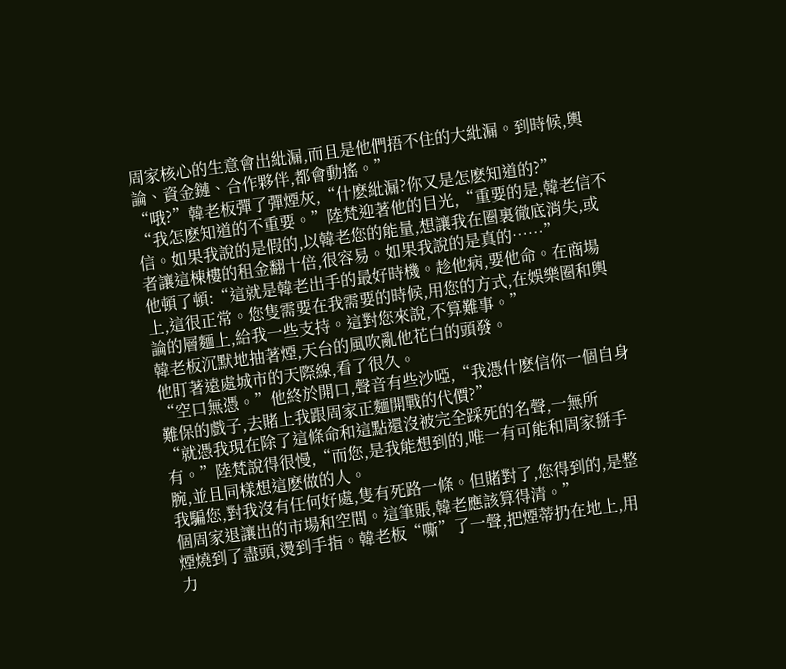周家核心的生意會出紕漏,而且是他們捂不住的大紕漏。到時候,輿論、資金鏈、合作夥伴,都會動搖。”
“哦?”韓老板彈了彈煙灰,“什麽紕漏?你又是怎麽知道的?”
“我怎麽知道的不重要。”陸梵迎著他的目光,“重要的是,韓老信不信。如果我說的是假的,以韓老您的能量,想讓我在圈裏徹底消失,或者讓這棟樓的租金翻十倍,很容易。如果我說的是真的……”
他頓了頓:“這就是韓老出手的最好時機。趁他病,要他命。在商場上,這很正常。您隻需要在我需要的時候,用您的方式,在娛樂圈和輿論的層麵上,給我一些支持。這對您來說,不算難事。”
韓老板沉默地抽著煙,天台的風吹亂他花白的頭發。
他盯著遠處城市的天際線,看了很久。
“空口無憑。”他終於開口,聲音有些沙啞,“我憑什麽信你一個自身難保的戲子,去賭上我跟周家正麵開戰的代價?”
“就憑我現在除了這條命和這點還沒被完全踩死的名聲,一無所有。”陸梵說得很慢,“而您,是我能想到的,唯一有可能和周家掰手腕,並且同樣想這麽做的人。
我騙您,對我沒有任何好處,隻有死路一條。但賭對了,您得到的,是整個周家退讓出的市場和空間。這筆賬,韓老應該算得清。”
煙燒到了盡頭,燙到手指。韓老板“嘶”了一聲,把煙蒂扔在地上,用力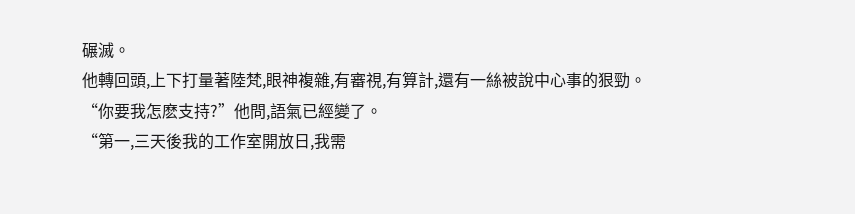碾滅。
他轉回頭,上下打量著陸梵,眼神複雜,有審視,有算計,還有一絲被說中心事的狠勁。
“你要我怎麽支持?”他問,語氣已經變了。
“第一,三天後我的工作室開放日,我需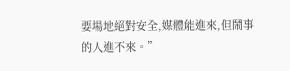要場地絕對安全,媒體能進來,但鬧事的人進不來。”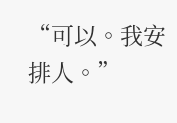“可以。我安排人。”